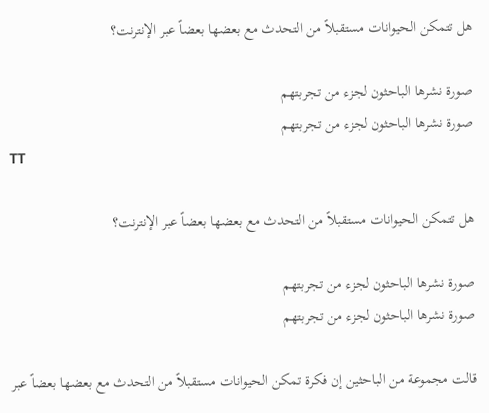هل تتمكن الحيوانات مستقبلاً من التحدث مع بعضها بعضاً عبر الإنترنت؟

صورة نشرها الباحثون لجزء من تجربتهم
صورة نشرها الباحثون لجزء من تجربتهم
TT

هل تتمكن الحيوانات مستقبلاً من التحدث مع بعضها بعضاً عبر الإنترنت؟

صورة نشرها الباحثون لجزء من تجربتهم
صورة نشرها الباحثون لجزء من تجربتهم

قالت مجموعة من الباحثين إن فكرة تمكن الحيوانات مستقبلاً من التحدث مع بعضها بعضاً عبر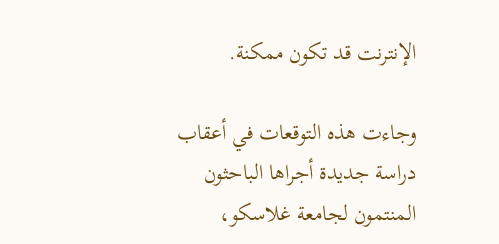الإنترنت قد تكون ممكنة.

وجاءت هذه التوقعات في أعقاب دراسة جديدة أجراها الباحثون المنتمون لجامعة غلاسكو،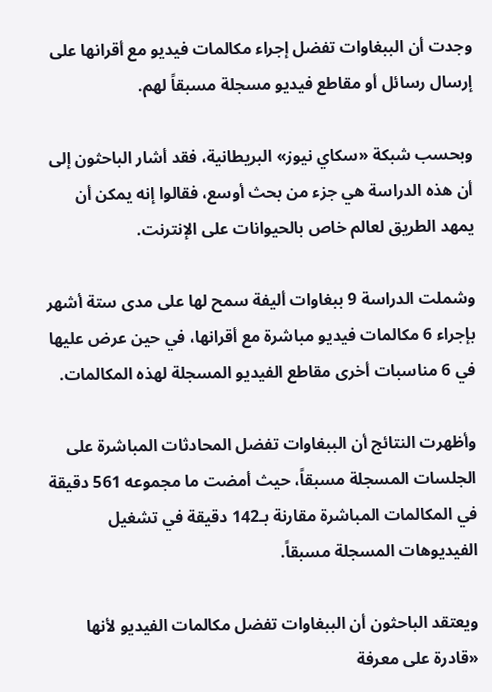وجدت أن الببغاوات تفضل إجراء مكالمات فيديو مع أقرانها على إرسال رسائل أو مقاطع فيديو مسجلة مسبقاً لهم.

وبحسب شبكة «سكاي نيوز» البريطانية، فقد أشار الباحثون إلى أن هذه الدراسة هي جزء من بحث أوسع، فقالوا إنه يمكن أن يمهد الطريق لعالم خاص بالحيوانات على الإنترنت.

وشملت الدراسة 9 ببغاوات أليفة سمح لها على مدى ستة أشهر بإجراء 6 مكالمات فيديو مباشرة مع أقرانها، في حين عرض عليها في 6 مناسبات أخرى مقاطع الفيديو المسجلة لهذه المكالمات.

وأظهرت النتائج أن الببغاوات تفضل المحادثات المباشرة على الجلسات المسجلة مسبقاً، حيث أمضت ما مجموعه 561 دقيقة في المكالمات المباشرة مقارنة بـ142 دقيقة في تشغيل الفيديوهات المسجلة مسبقاً.

ويعتقد الباحثون أن الببغاوات تفضل مكالمات الفيديو لأنها «قادرة على معرفة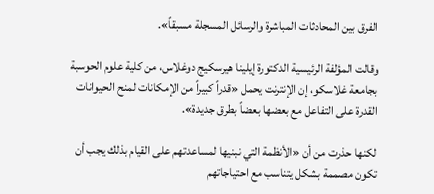الفرق بين المحادثات المباشرة والرسائل المسجلة مسبقاً».

وقالت المؤلفة الرئيسية الدكتورة إيلينا هيرسكيج دوغلاس، من كلية علوم الحوسبة بجامعة غلاسكو، إن الإنترنت يحمل «قدراً كبيراً من الإمكانات لمنح الحيوانات القدرة على التفاعل مع بعضها بعضاً بطرق جديدة».

لكنها حذرت من أن «الأنظمة التي نبنيها لمساعدتهم على القيام بذلك يجب أن تكون مصممة بشكل يتناسب مع احتياجاتهم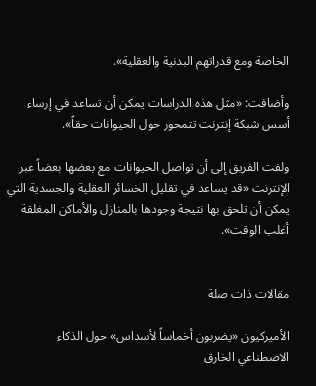الخاصة ومع قدراتهم البدنية والعقلية».

وأضافت: «مثل هذه الدراسات يمكن أن تساعد في إرساء أسس شبكة إنترنت تتمحور حول الحيوانات حقاً».

ولفت الفريق إلى أن تواصل الحيوانات مع بعضها بعضاً عبر الإنترنت «قد يساعد في تقليل الخسائر العقلية والجسدية التي يمكن أن تلحق بها نتيجة وجودها بالمنازل والأماكن المغلقة أغلب الوقت».


مقالات ذات صلة

الأميركيون «يضربون أخماساً لأسداس» حول الذكاء الاصطناعي الخارق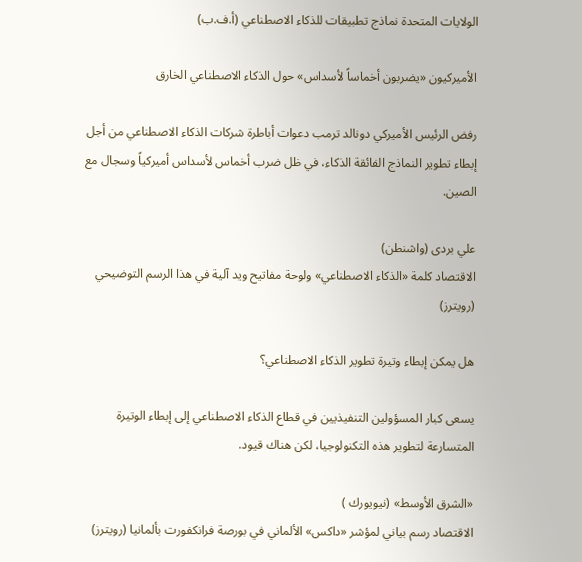الولايات المتحدة نماذج تطبيقات للذكاء الاصطناعي (أ.ف.ب)

الأميركيون «يضربون أخماساً لأسداس» حول الذكاء الاصطناعي الخارق

رفض الرئيس الأميركي دونالد ترمب دعوات أباطرة شركات الذكاء الاصطناعي من أجل إبطاء تطوير النماذج الفائقة الذكاء، في ظل ضرب أخماس لأسداس أميركياً وسجال مع الصين.

علي بردى (واشنطن)
الاقتصاد كلمة «الذكاء الاصطناعي» ولوحة مفاتيح ويد آلية في هذا الرسم التوضيحي (رويترز)

هل يمكن إبطاء وتيرة تطوير الذكاء الاصطناعي؟

يسعى كبار المسؤولين التنفيذيين في قطاع الذكاء الاصطناعي إلى إبطاء الوتيرة المتسارعة لتطوير هذه التكنولوجيا، لكن هناك قيود.

«الشرق الأوسط» (نيويورك )
الاقتصاد رسم بياني لمؤشر «داكس» الألماني في بورصة فرانكفورت بألمانيا (رويترز)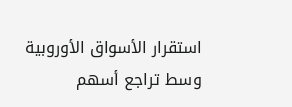استقرار الأسواق الأوروبية وسط تراجع أسهم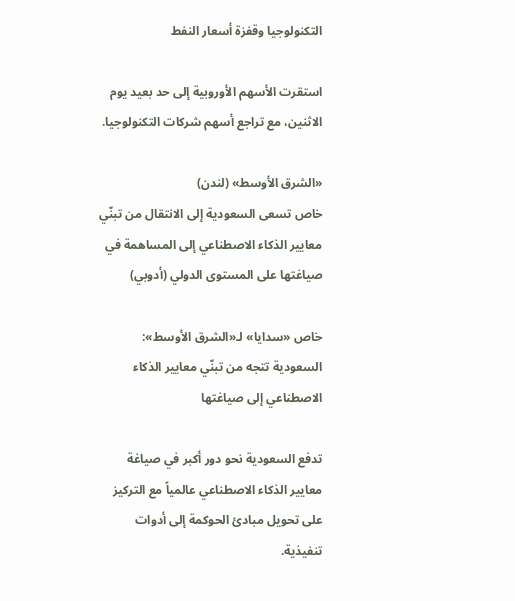التكنولوجيا وقفزة أسعار النفط

استقرت الأسهم الأوروبية إلى حد بعيد يوم الاثنين، مع تراجع أسهم شركات التكنولوجيا.

«الشرق الأوسط» (لندن)
خاص تسعى السعودية إلى الانتقال من تبنّي معايير الذكاء الاصطناعي إلى المساهمة في صياغتها على المستوى الدولي (أدوبي)

خاص «سدايا» لـ«الشرق الأوسط»: السعودية تتجه من تبنّي معايير الذكاء الاصطناعي إلى صياغتها

تدفع السعودية نحو دور أكبر في صياغة معايير الذكاء الاصطناعي عالمياً مع التركيز على تحويل مبادئ الحوكمة إلى أدوات تنفيذية.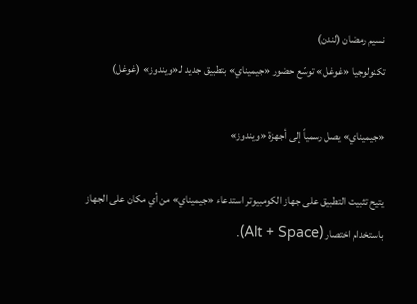نسيم رمضان (لندن)
تكنولوجيا «غوغل» توسّع حضور «جيميناي» بتطبيق جديد لـ«ويندوز» (غوغل)

«جيميناي» يصل رسمياً إلى أجهزة «ويندوز»

يتيح تثبيت التطبيق على جهاز الكومبيوتر استدعاء «جيميناي» من أي مكان على الجهاز باستخدام اختصار (Alt + Space).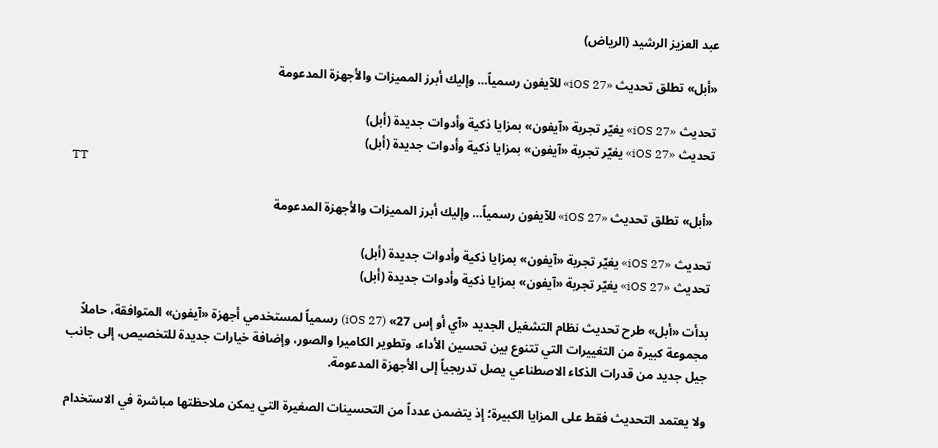عبد العزيز الرشيد (الرياض)

«أبل» تطلق تحديث «iOS 27» للآيفون رسمياً… وإليك أبرز المميزات والأجهزة المدعومة

تحديث «iOS 27» يغيّر تجربة «آيفون» بمزايا ذكية وأدوات جديدة (أبل)
تحديث «iOS 27» يغيّر تجربة «آيفون» بمزايا ذكية وأدوات جديدة (أبل)
TT

«أبل» تطلق تحديث «iOS 27» للآيفون رسمياً… وإليك أبرز المميزات والأجهزة المدعومة

تحديث «iOS 27» يغيّر تجربة «آيفون» بمزايا ذكية وأدوات جديدة (أبل)
تحديث «iOS 27» يغيّر تجربة «آيفون» بمزايا ذكية وأدوات جديدة (أبل)

بدأت «أبل» طرح تحديث نظام التشغيل الجديد «آي أو إس 27» (iOS 27) رسمياً لمستخدمي أجهزة «آيفون» المتوافقة، حاملاً مجموعة كبيرة من التغييرات التي تتنوع بين تحسين الأداء، وتطوير الكاميرا والصور، وإضافة خيارات جديدة للتخصيص، إلى جانب جيل جديد من قدرات الذكاء الاصطناعي يصل تدريجياً إلى الأجهزة المدعومة.

ولا يعتمد التحديث فقط على المزايا الكبيرة؛ إذ يتضمن عدداً من التحسينات الصغيرة التي يمكن ملاحظتها مباشرة في الاستخدام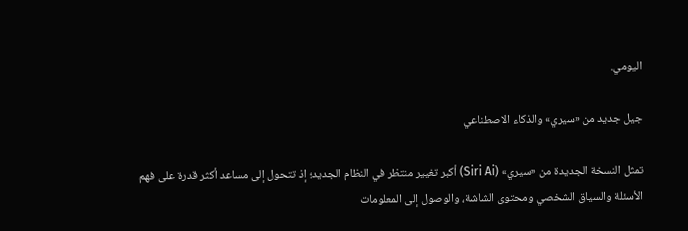اليومي.

جيل جديد من «سيري» والذكاء الاصطناعي

تمثل النسخة الجديدة من «سيري» (Siri Ai) أكبر تغيير منتظر في النظام الجديد؛ إذ تتحول إلى مساعد أكثر قدرة على فهم الأسئلة والسياق الشخصي ومحتوى الشاشة، والوصول إلى المعلومات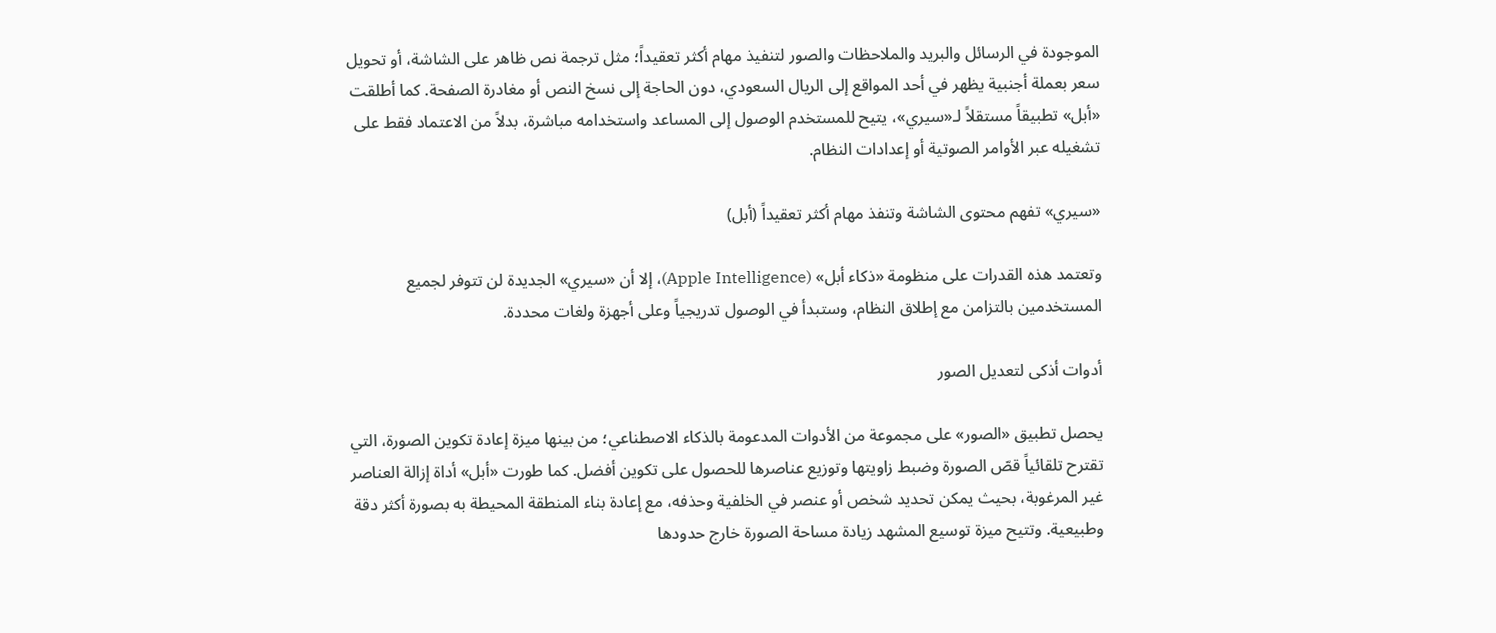الموجودة في الرسائل والبريد والملاحظات والصور لتنفيذ مهام أكثر تعقيداً؛ مثل ترجمة نص ظاهر على الشاشة، أو تحويل سعر بعملة أجنبية يظهر في أحد المواقع إلى الريال السعودي، دون الحاجة إلى نسخ النص أو مغادرة الصفحة. كما أطلقت «أبل» تطبيقاً مستقلاً لـ«سيري»، يتيح للمستخدم الوصول إلى المساعد واستخدامه مباشرة، بدلاً من الاعتماد فقط على تشغيله عبر الأوامر الصوتية أو إعدادات النظام.

«سيري» تفهم محتوى الشاشة وتنفذ مهام أكثر تعقيداً (أبل)

وتعتمد هذه القدرات على منظومة «ذكاء أبل» (Apple Intelligence)، إلا أن «سيري» الجديدة لن تتوفر لجميع المستخدمين بالتزامن مع إطلاق النظام، وستبدأ في الوصول تدريجياً وعلى أجهزة ولغات محددة.

أدوات أذكى لتعديل الصور

يحصل تطبيق «الصور» على مجموعة من الأدوات المدعومة بالذكاء الاصطناعي؛ من بينها ميزة إعادة تكوين الصورة، التي تقترح تلقائياً قصّ الصورة وضبط زاويتها وتوزيع عناصرها للحصول على تكوين أفضل. كما طورت «أبل» أداة إزالة العناصر غير المرغوبة، بحيث يمكن تحديد شخص أو عنصر في الخلفية وحذفه، مع إعادة بناء المنطقة المحيطة به بصورة أكثر دقة وطبيعية. وتتيح ميزة توسيع المشهد زيادة مساحة الصورة خارج حدودها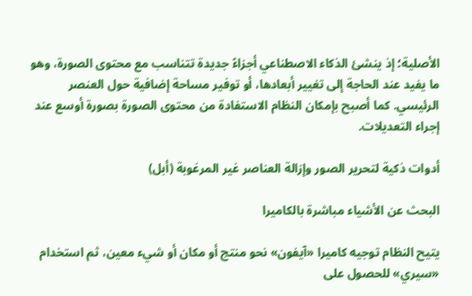الأصلية؛ إذ ينشئ الذكاء الاصطناعي أجزاءً جديدة تتناسب مع محتوى الصورة، وهو ما يفيد عند الحاجة إلى تغيير أبعادها، أو توفير مساحة إضافية حول العنصر الرئيسي. كما أصبح بإمكان النظام الاستفادة من محتوى الصورة بصورة أوسع عند إجراء التعديلات.

أدوات ذكية لتحرير الصور وإزالة العناصر غير المرغوبة (أبل)

البحث عن الأشياء مباشرة بالكاميرا

يتيح النظام توجيه كاميرا «آيفون» نحو منتج أو مكان أو شيء معين، ثم استخدام «سيري» للحصول على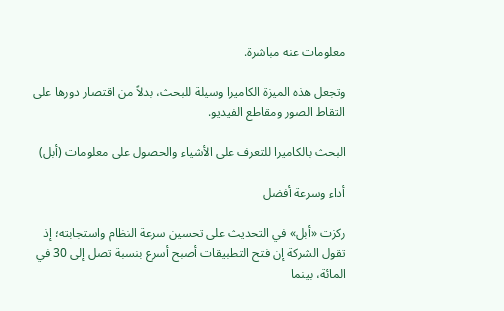معلومات عنه مباشرة.

وتجعل هذه الميزة الكاميرا وسيلة للبحث، بدلاً من اقتصار دورها على التقاط الصور ومقاطع الفيديو.

البحث بالكاميرا للتعرف على الأشياء والحصول على معلومات (أبل)

أداء وسرعة أفضل

ركزت «أبل» في التحديث على تحسين سرعة النظام واستجابته؛ إذ تقول الشركة إن فتح التطبيقات أصبح أسرع بنسبة تصل إلى 30 في المائة، بينما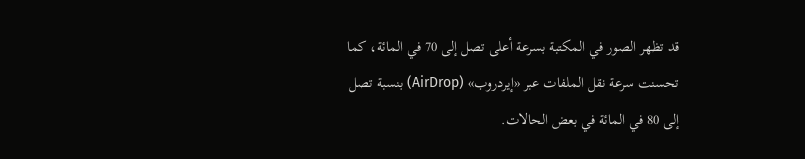قد تظهر الصور في المكتبة بسرعة أعلى تصل إلى 70 في المائة، كما تحسنت سرعة نقل الملفات عبر «إيردروب» (AirDrop) بنسبة تصل إلى 80 في المائة في بعض الحالات.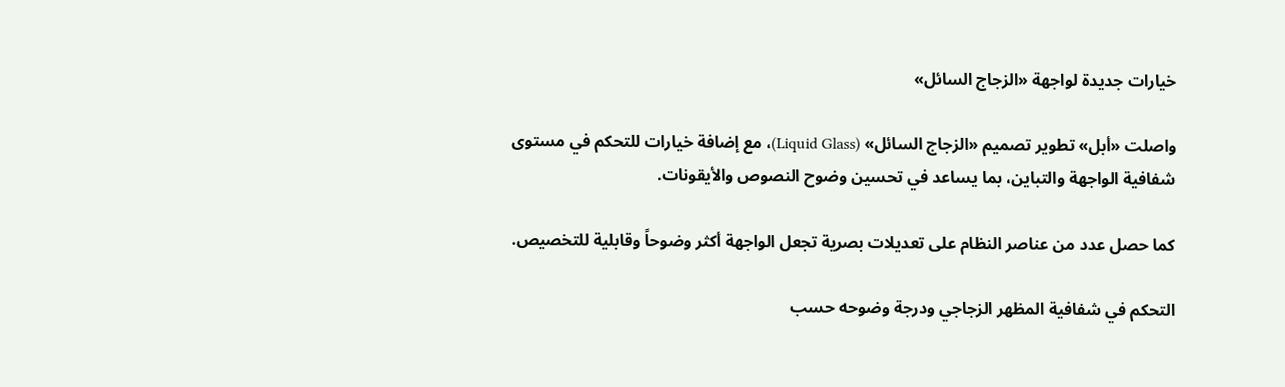خيارات جديدة لواجهة «الزجاج السائل»

واصلت «أبل» تطوير تصميم «الزجاج السائل» (Liquid Glass)، مع إضافة خيارات للتحكم في مستوى شفافية الواجهة والتباين، بما يساعد في تحسين وضوح النصوص والأيقونات.

كما حصل عدد من عناصر النظام على تعديلات بصرية تجعل الواجهة أكثر وضوحاً وقابلية للتخصيص.

التحكم في شفافية المظهر الزجاجي ودرجة وضوحه حسب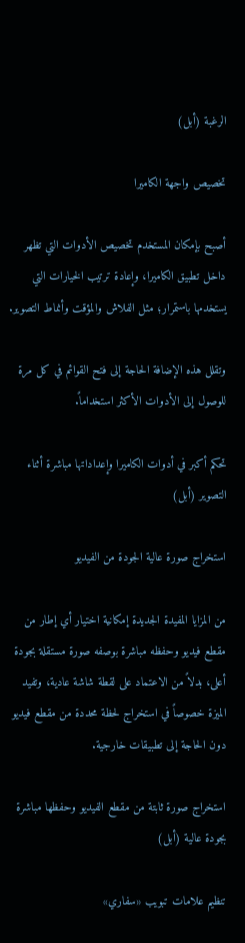الرغبة (أبل)

تخصيص واجهة الكاميرا

أصبح بإمكان المستخدم تخصيص الأدوات التي تظهر داخل تطبيق الكاميرا، وإعادة ترتيب الخيارات التي يستخدمها باستمرار؛ مثل الفلاش والمؤقت وأنماط التصوير.

وتقلل هذه الإضافة الحاجة إلى فتح القوائم في كل مرة للوصول إلى الأدوات الأكثر استخداماً.

تحكم أكبر في أدوات الكاميرا وإعداداتها مباشرة أثناء التصوير (أبل)

استخراج صورة عالية الجودة من الفيديو

من المزايا المفيدة الجديدة إمكانية اختيار أي إطار من مقطع فيديو وحفظه مباشرة بوصفه صورة مستقلة بجودة أعلى، بدلاً من الاعتماد على لقطة شاشة عادية، وتفيد الميزة خصوصاً في استخراج لحظة محددة من مقطع فيديو دون الحاجة إلى تطبيقات خارجية.

استخراج صورة ثابتة من مقطع الفيديو وحفظها مباشرة بجودة عالية (أبل)

تنظيم علامات تبويب «سفاري»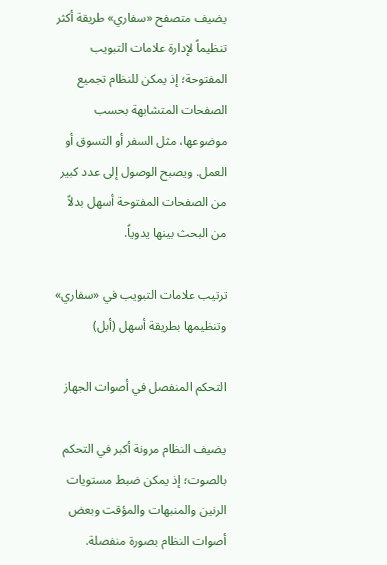يضيف متصفح «سفاري» طريقة أكثر تنظيماً لإدارة علامات التبويب المفتوحة؛ إذ يمكن للنظام تجميع الصفحات المتشابهة بحسب موضوعها، مثل السفر أو التسوق أو العمل. ويصبح الوصول إلى عدد كبير من الصفحات المفتوحة أسهل بدلاً من البحث بينها يدوياً.

ترتيب علامات التبويب في «سفاري» وتنظيمها بطريقة أسهل (أبل)

التحكم المنفصل في أصوات الجهاز

يضيف النظام مرونة أكبر في التحكم بالصوت؛ إذ يمكن ضبط مستويات الرنين والمنبهات والمؤقت وبعض أصوات النظام بصورة منفصلة.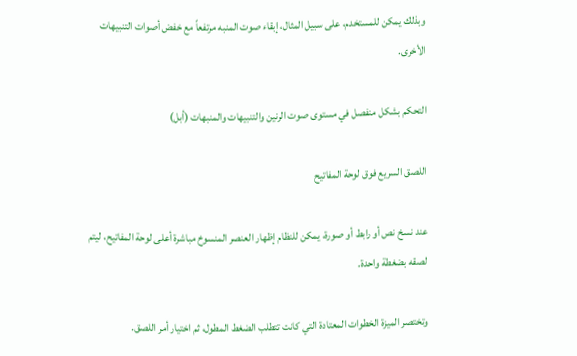وبذلك يمكن للمستخدم، على سبيل المثال، إبقاء صوت المنبه مرتفعاً مع خفض أصوات التنبيهات الأخرى.

التحكم بشكل منفصل في مستوى صوت الرنين والتنبيهات والمنبهات (أبل)

اللصق السريع فوق لوحة المفاتيح

عند نسخ نص أو رابط أو صورة، يمكن للنظام إظهار العنصر المنسوخ مباشرة أعلى لوحة المفاتيح، ليتم لصقه بضغطة واحدة.

وتختصر الميزة الخطوات المعتادة التي كانت تتطلب الضغط المطول، ثم اختيار أمر اللصق.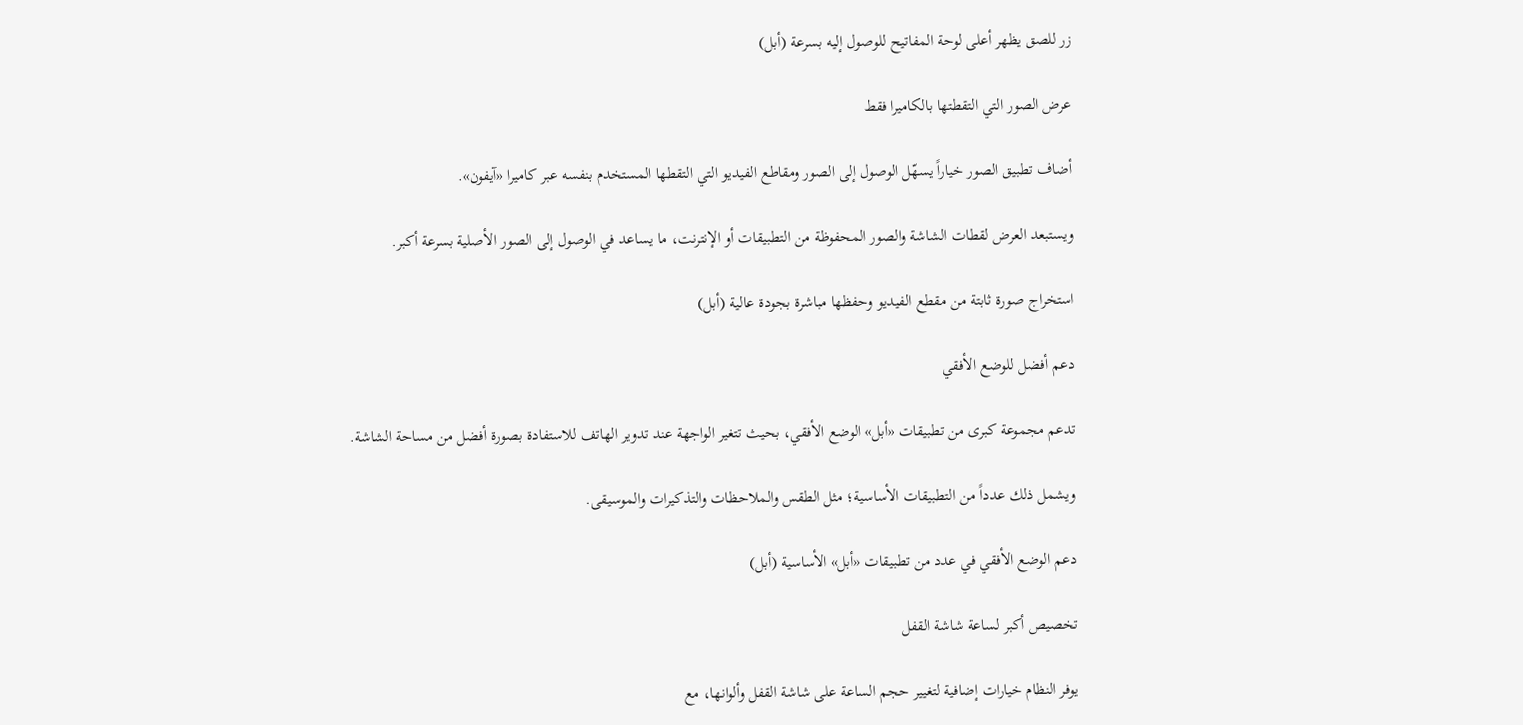زر للصق يظهر أعلى لوحة المفاتيح للوصول إليه بسرعة (أبل)

عرض الصور التي التقطتها بالكاميرا فقط

أضاف تطبيق الصور خياراً يسهّل الوصول إلى الصور ومقاطع الفيديو التي التقطها المستخدم بنفسه عبر كاميرا «آيفون».

ويستبعد العرض لقطات الشاشة والصور المحفوظة من التطبيقات أو الإنترنت، ما يساعد في الوصول إلى الصور الأصلية بسرعة أكبر.

استخراج صورة ثابتة من مقطع الفيديو وحفظها مباشرة بجودة عالية (أبل)

دعم أفضل للوضع الأفقي

تدعم مجموعة كبرى من تطبيقات «أبل» الوضع الأفقي، بحيث تتغير الواجهة عند تدوير الهاتف للاستفادة بصورة أفضل من مساحة الشاشة.

ويشمل ذلك عدداً من التطبيقات الأساسية؛ مثل الطقس والملاحظات والتذكيرات والموسيقى.

دعم الوضع الأفقي في عدد من تطبيقات «أبل» الأساسية (أبل)

تخصيص أكبر لساعة شاشة القفل

يوفر النظام خيارات إضافية لتغيير حجم الساعة على شاشة القفل وألوانها، مع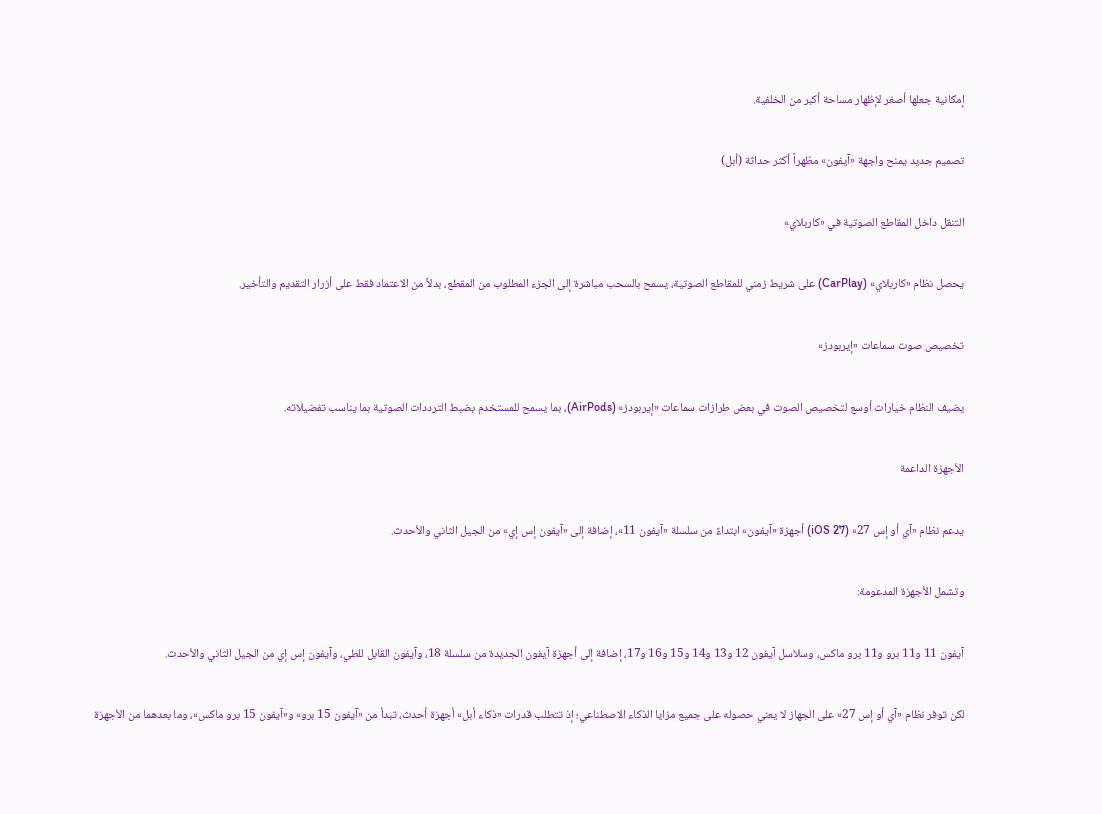إمكانية جعلها أصغر لإظهار مساحة أكبر من الخلفية.

تصميم جديد يمنح واجهة «آيفون» مظهراً أكثر حداثة (أبل)

التنقل داخل المقاطع الصوتية في «كاربلاي»

يحصل نظام «كاربلاي» (CarPlay) على شريط زمني للمقاطع الصوتية، يسمح بالسحب مباشرة إلى الجزء المطلوب من المقطع، بدلاً من الاعتماد فقط على أزرار التقديم والتأخير.

تخصيص صوت سماعات «إيربودز»

يضيف النظام خيارات أوسع لتخصيص الصوت في بعض طرازات سماعات «إيربودز» (AirPods)، بما يسمح للمستخدم بضبط الترددات الصوتية بما يناسب تفضيلاته.

الأجهزة الداعمة

يدعم نظام «آي أو إس 27» (iOS 27) أجهزة «آيفون» ابتداءً من سلسلة «آيفون 11»، إضافة إلى «آيفون إس إي» من الجيل الثاني والأحدث.

وتشمل الأجهزة المدعومة:

آيفون 11 و11 برو و11 برو ماكس، وسلاسل آيفون 12 و13 و14 و15 و16 و17، إضافة إلى أجهزة آيفون الجديدة من سلسلة 18، وآيفون القابل للطي، وآيفون إس إي من الجيل الثاني والأحدث.

لكن توفر نظام «آي أو إس 27» على الجهاز لا يعني حصوله على جميع مزايا الذكاء الاصطناعي؛ إذ تتطلب قدرات «ذكاء أبل» أجهزة أحدث، تبدأ من «آيفون 15 برو» و«آيفون 15 برو ماكس»، وما بعدهما من الأجهزة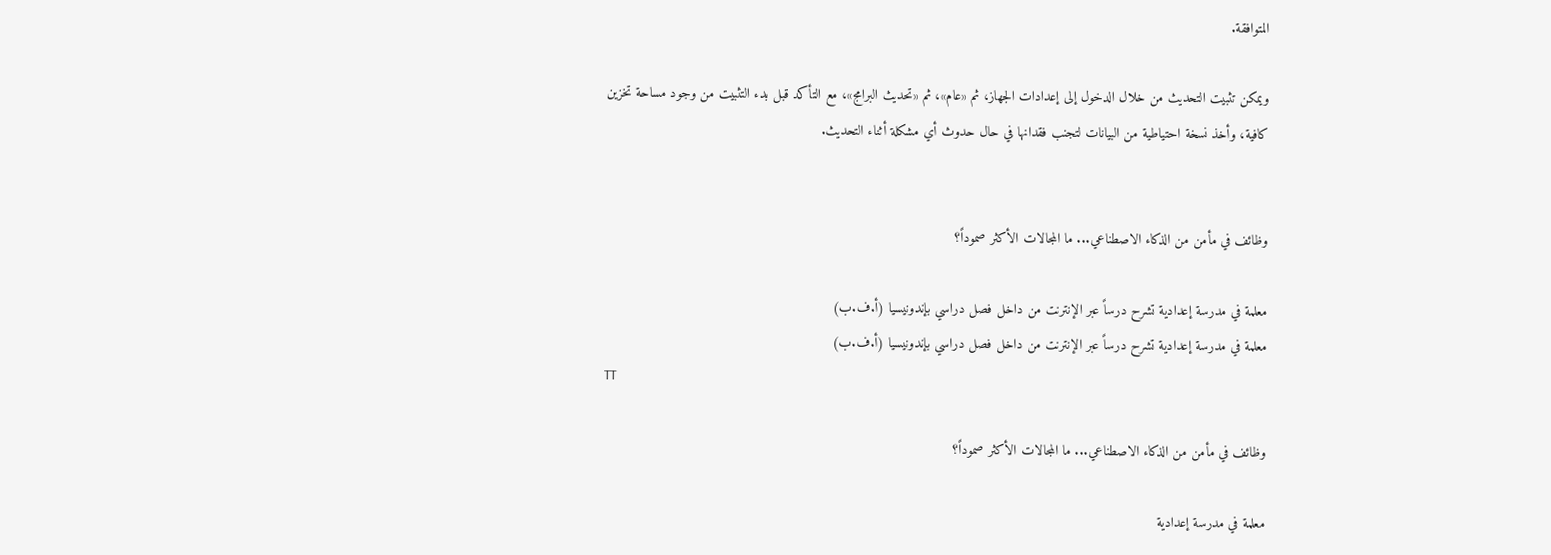المتوافقة.

ويمكن تثبيت التحديث من خلال الدخول إلى إعدادات الجهاز، ثم «عام»، ثم «تحديث البرامج»، مع التأكد قبل بدء التثبيت من وجود مساحة تخزين كافية، وأخذ نسخة احتياطية من البيانات لتجنب فقدانها في حال حدوث أي مشكلة أثناء التحديث.


وظائف في مأمن من الذكاء الاصطناعي... ما المجالات الأكثر صموداً؟

معلمة في مدرسة إعدادية تشرح درساً عبر الإنترنت من داخل فصل دراسي بإندونيسيا (أ.ف.ب)
معلمة في مدرسة إعدادية تشرح درساً عبر الإنترنت من داخل فصل دراسي بإندونيسيا (أ.ف.ب)
TT

وظائف في مأمن من الذكاء الاصطناعي... ما المجالات الأكثر صموداً؟

معلمة في مدرسة إعدادية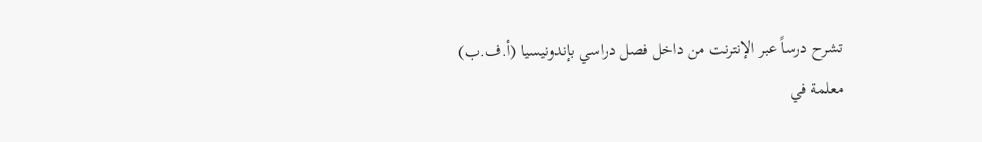تشرح درساً عبر الإنترنت من داخل فصل دراسي بإندونيسيا (أ.ف.ب)
معلمة في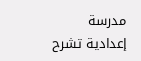مدرسة إعدادية تشرح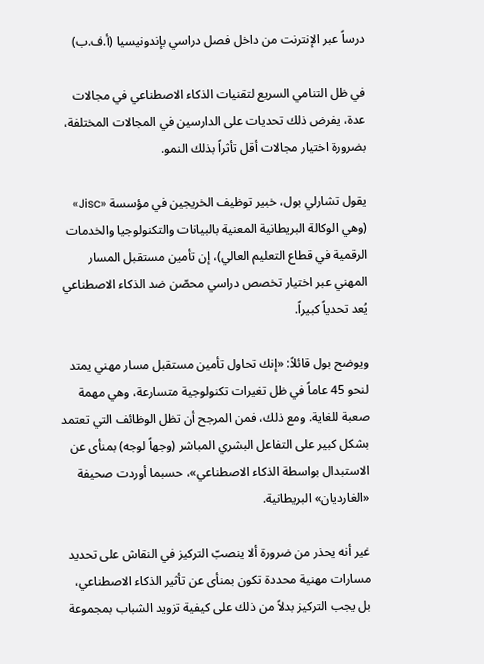درساً عبر الإنترنت من داخل فصل دراسي بإندونيسيا (أ.ف.ب)

في ظل التنامي السريع لتقنيات الذكاء الاصطناعي في مجالات عدة، يفرض ذلك تحديات على الدارسين في المجالات المختلفة، بضرورة اختيار مجالات أقل تأثراً بذلك النمو.

يقول تشارلي بول، خبير توظيف الخريجين في مؤسسة «Jisc» (وهي الوكالة البريطانية المعنية بالبيانات والتكنولوجيا والخدمات الرقمية في قطاع التعليم العالي)، إن تأمين مستقبل المسار المهني عبر اختيار تخصص دراسي محصّن ضد الذكاء الاصطناعي يُعد تحدياً كبيراً.

ويوضح بول قائلاً: «إنك تحاول تأمين مستقبل مسار مهني يمتد لنحو 45 عاماً في ظل تغيرات تكنولوجية متسارعة، وهي مهمة صعبة للغاية. ومع ذلك، فمن المرجح أن تظل الوظائف التي تعتمد بشكل كبير على التفاعل البشري المباشر (وجهاً لوجه) بمنأى عن الاستبدال بواسطة الذكاء الاصطناعي»، حسبما أوردت صحيفة «الغارديان» البريطانية.

غير أنه يحذر من ضرورة ألا ينصبّ التركيز في النقاش على تحديد مسارات مهنية محددة تكون بمنأى عن تأثير الذكاء الاصطناعي، بل يجب التركيز بدلاً من ذلك على كيفية تزويد الشباب بمجموعة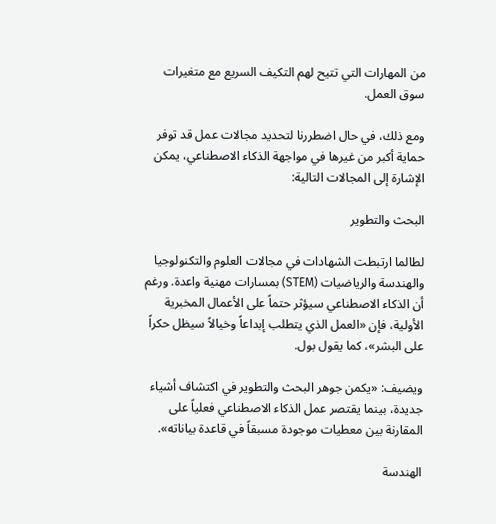من المهارات التي تتيح لهم التكيف السريع مع متغيرات سوق العمل.

ومع ذلك، في حال اضطررنا لتحديد مجالات عمل قد توفر حماية أكبر من غيرها في مواجهة الذكاء الاصطناعي، يمكن الإشارة إلى المجالات التالية:

البحث والتطوير

لطالما ارتبطت الشهادات في مجالات العلوم والتكنولوجيا والهندسة والرياضيات (STEM) بمسارات مهنية واعدة. ورغم أن الذكاء الاصطناعي سيؤثر حتماً على الأعمال المخبرية الأولية، فإن «العمل الذي يتطلب إبداعاً وخيالاً سيظل حكراً على البشر»، كما يقول بول.

ويضيف: «يكمن جوهر البحث والتطوير في اكتشاف أشياء جديدة، بينما يقتصر عمل الذكاء الاصطناعي فعلياً على المقارنة بين معطيات موجودة مسبقاً في قاعدة بياناته».

الهندسة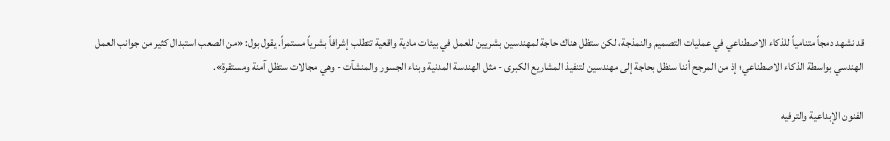قد نشهد دمجاً متنامياً للذكاء الاصطناعي في عمليات التصميم والنمذجة، لكن ستظل هناك حاجة لمهندسين بشريين للعمل في بيئات مادية واقعية تتطلب إشرافاً بشرياً مستمراً. يقول بول: «من الصعب استبدال كثير من جوانب العمل الهندسي بواسطة الذكاء الاصطناعي؛ إذ من المرجح أننا سنظل بحاجة إلى مهندسين لتنفيذ المشاريع الكبرى - مثل الهندسة المدنية وبناء الجسور والمنشآت - وهي مجالات ستظل آمنة ومستقرة».

الفنون الإبداعية والترفيه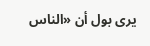يرى بول أن «الناس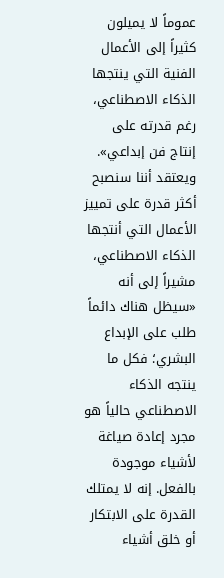عموماً لا يميلون كثيراً إلى الأعمال الفنية التي ينتجها الذكاء الاصطناعي، رغم قدرته على إنتاج فن إبداعي». ويعتقد أننا سنصبح أكثر قدرة على تمييز الأعمال التي أنتجها الذكاء الاصطناعي، مشيراً إلى أنه «سيظل هناك دائماً طلب على الإبداع البشري؛ فكل ما ينتجه الذكاء الاصطناعي حالياً هو مجرد إعادة صياغة لأشياء موجودة بالفعل. إنه لا يمتلك القدرة على الابتكار أو خلق أشياء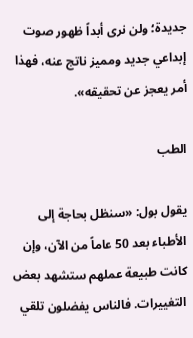جديدة؛ ولن نرى أبداً ظهور صوت إبداعي جديد ومميز ناتج عنه، فهذا أمر يعجز عن تحقيقه».

الطب

يقول بول: «سنظل بحاجة إلى الأطباء بعد 50 عاماً من الآن، وإن كانت طبيعة عملهم ستشهد بعض التغييرات. فالناس يفضلون تلقي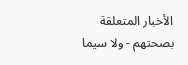الأخبار المتعلقة بصحتهم - ولا سيما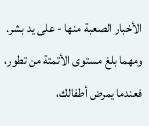الأخبار الصعبة منها - على يد بشر. ومهما بلغ مستوى الأتمتة من تطور، فعندما يمرض أطفالك،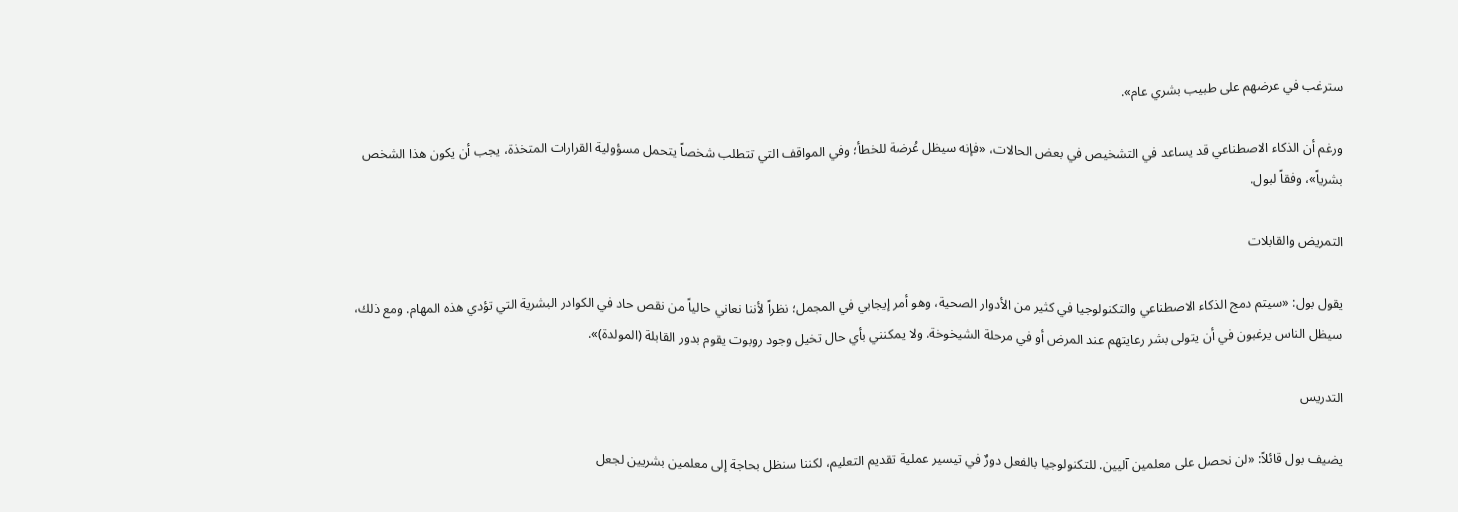سترغب في عرضهم على طبيب بشري عام».

ورغم أن الذكاء الاصطناعي قد يساعد في التشخيص في بعض الحالات، «فإنه سيظل عُرضة للخطأ؛ وفي المواقف التي تتطلب شخصاً يتحمل مسؤولية القرارات المتخذة، يجب أن يكون هذا الشخص بشرياً»، وفقاً لبول.

التمريض والقابلات

يقول بول: «سيتم دمج الذكاء الاصطناعي والتكنولوجيا في كثير من الأدوار الصحية، وهو أمر إيجابي في المجمل؛ نظراً لأننا نعاني حالياً من نقص حاد في الكوادر البشرية التي تؤدي هذه المهام. ومع ذلك، سيظل الناس يرغبون في أن يتولى بشر رعايتهم عند المرض أو في مرحلة الشيخوخة. ولا يمكنني بأي حال تخيل وجود روبوت يقوم بدور القابلة (المولدة)».

التدريس

يضيف بول قائلاً: «لن نحصل على معلمين آليين. للتكنولوجيا بالفعل دورٌ في تيسير عملية تقديم التعليم، لكننا سنظل بحاجة إلى معلمين بشريين لجعل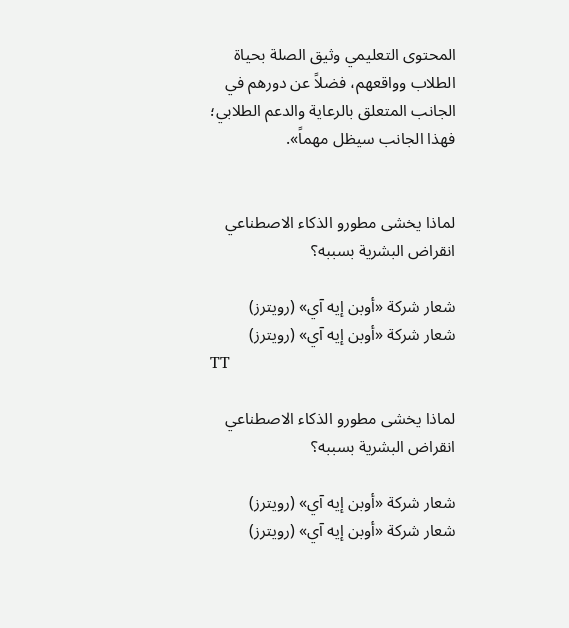المحتوى التعليمي وثيق الصلة بحياة الطلاب وواقعهم، فضلاً عن دورهم في الجانب المتعلق بالرعاية والدعم الطلابي؛ فهذا الجانب سيظل مهماً».


لماذا يخشى مطورو الذكاء الاصطناعي انقراض البشرية بسببه؟

شعار شركة «أوبن إيه آي» (رويترز)
شعار شركة «أوبن إيه آي» (رويترز)
TT

لماذا يخشى مطورو الذكاء الاصطناعي انقراض البشرية بسببه؟

شعار شركة «أوبن إيه آي» (رويترز)
شعار شركة «أوبن إيه آي» (رويترز)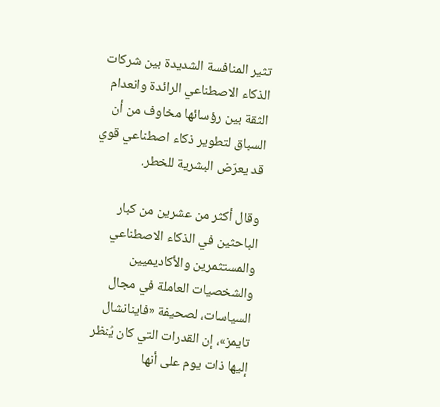تثير المنافسة الشديدة بين شركات الذكاء الاصطناعي الرائدة وانعدام الثقة بين رؤسائها مخاوف من أن السباق لتطوير ذكاء اصطناعي قوي قد يعرّض البشرية للخطر.

وقال أكثر من عشرين من كبار الباحثين في الذكاء الاصطناعي والمستثمرين والأكاديميين والشخصيات العاملة في مجال السياسات، لصحيفة «فاينانشال تايمز»، إن القدرات التي كان يُنظر إليها ذات يوم على أنها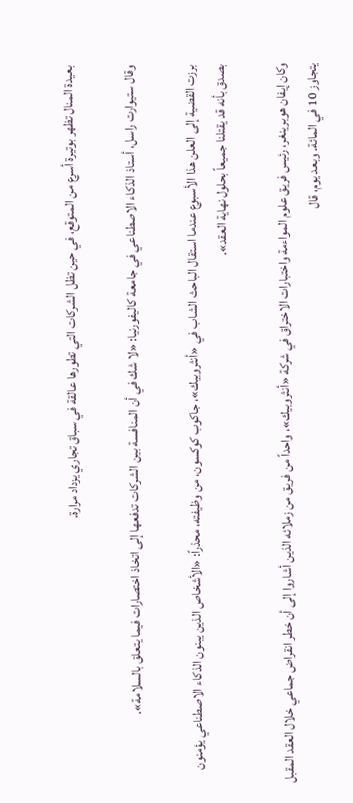بعيدة المنال تظهر بوتيرة أسرع من المتوقع، في حين تظل الشركات التي تطورها عالقة في سباق تجاري يزداد مرارة.

وقال ستيوارت راسل، أستاذ الذكاء الاصطناعي في جامعة كاليفورنيا: «لا شك في أن المنافسة بين الشركات تدفعها إلى اتخاذ اختصارات فيما يتعلق بالسلامة».

برزت القضية إلى العلن هذا الأسبوع عندما استقال الباحث الشاب في «أنثروبيك»، جاكوب كوكسون، من وظيفته، محذراً: «الأشخاص الذين يبنون الذكاء الاصطناعي يؤمنون بصدق بأنه قد يقتلنا جميعاً بحلول نهاية العقد».

وكان إيفان هوبرينغر، رئيس فريق علوم المواءمة واختبارات الاختراق في شركة «أنثروبيك»، واحداً من فريق من زملائه الذين أشاروا إلى أن خطر انقراض جماعي خلال العقد المقبل يتجاوز 10 في المائة. وبعد يوم، قال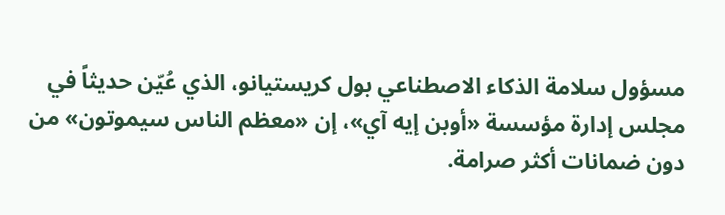مسؤول سلامة الذكاء الاصطناعي بول كريستيانو، الذي عُيّن حديثاً في مجلس إدارة مؤسسة «أوبن إيه آي»، إن «معظم الناس سيموتون» من دون ضمانات أكثر صرامة.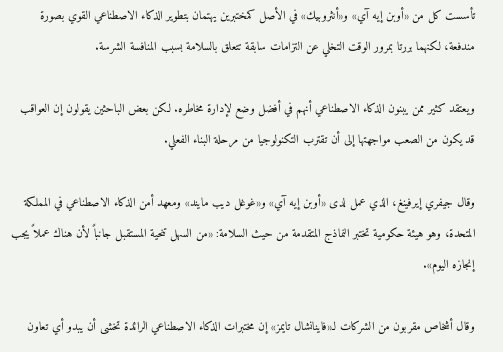تأسست كل من «أوبن إيه آي» و«أنثروبيك» في الأصل كمختبرين يهتمان بتطوير الذكاء الاصطناعي القوي بصورة مندفعة، لكنهما بررتا بمرور الوقت التخلي عن التزامات سابقة تتعلق بالسلامة بسبب المنافسة الشرسة.

ويعتقد كثير ممن يبنون الذكاء الاصطناعي أنهم في أفضل وضع لإدارة مخاطره. لكن بعض الباحثين يقولون إن العواقب قد يكون من الصعب مواجهتها إلى أن تقترب التكنولوجيا من مرحلة البناء الفعلي.

وقال جيفري إيرفينغ، الذي عمل لدى «أوبن إيه آي» و«غوغل ديب مايند» ومعهد أمن الذكاء الاصطناعي في المملكة المتحدة، وهو هيئة حكومية تختبر النماذج المتقدمة من حيث السلامة: «من السهل تنحية المستقبل جانباً لأن هناك عملاً يجب إنجازه اليوم».

وقال أشخاص مقربون من الشركات لـ«فاينانشال تايمز» إن مختبرات الذكاء الاصطناعي الرائدة تخشى أن يبدو أي تعاون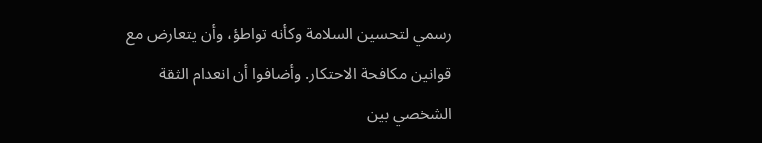رسمي لتحسين السلامة وكأنه تواطؤ، وأن يتعارض مع قوانين مكافحة الاحتكار. وأضافوا أن انعدام الثقة الشخصي بين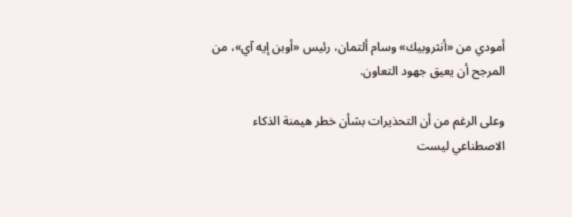أمودي من «أنثروبيك» وسام ألتمان، رئيس «أوبن إيه آي»، من المرجح أن يعيق جهود التعاون.

وعلى الرغم من أن التحذيرات بشأن خطر هيمنة الذكاء الاصطناعي ليست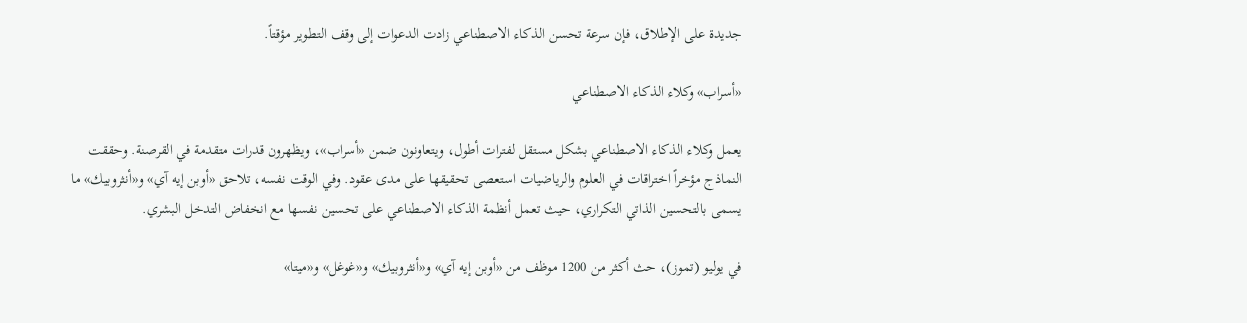جديدة على الإطلاق، فإن سرعة تحسن الذكاء الاصطناعي زادت الدعوات إلى وقف التطوير مؤقتاً.

«أسراب» وكلاء الذكاء الاصطناعي

يعمل وكلاء الذكاء الاصطناعي بشكل مستقل لفترات أطول، ويتعاونون ضمن «أسراب»، ويظهرون قدرات متقدمة في القرصنة. وحققت النماذج مؤخراً اختراقات في العلوم والرياضيات استعصى تحقيقها على مدى عقود. وفي الوقت نفسه، تلاحق «أوبن إيه آي» و«أنثروبيك» ما يسمى بالتحسين الذاتي التكراري، حيث تعمل أنظمة الذكاء الاصطناعي على تحسين نفسها مع انخفاض التدخل البشري.

في يوليو (تموز)، حث أكثر من 1200 موظف من «أوبن إيه آي» و«أنثروبيك» و«غوغل» و«ميتا»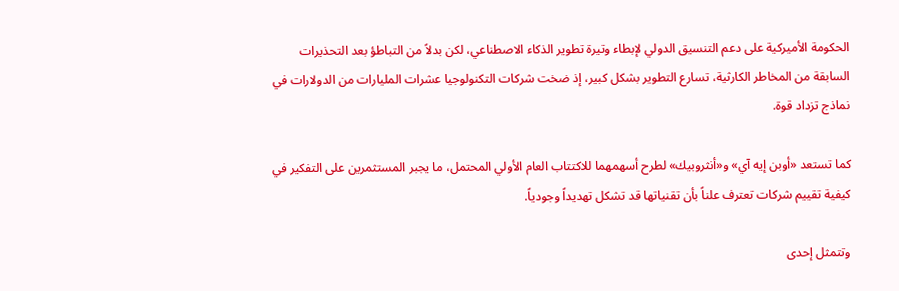الحكومة الأميركية على دعم التنسيق الدولي لإبطاء وتيرة تطوير الذكاء الاصطناعي، لكن بدلاً من التباطؤ بعد التحذيرات السابقة من المخاطر الكارثية، تسارع التطوير بشكل كبير، إذ ضخت شركات التكنولوجيا عشرات المليارات من الدولارات في نماذج تزداد قوة.

كما تستعد «أوبن إيه آي» و«أنثروبيك» لطرح أسهمهما للاكتتاب العام الأولي المحتمل، ما يجبر المستثمرين على التفكير في كيفية تقييم شركات تعترف علناً بأن تقنياتها قد تشكل تهديداً وجودياً.

وتتمثل إحدى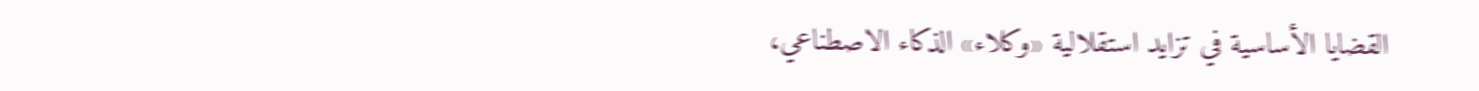القضايا الأساسية في تزايد استقلالية «وكلاء» الذكاء الاصطناعي،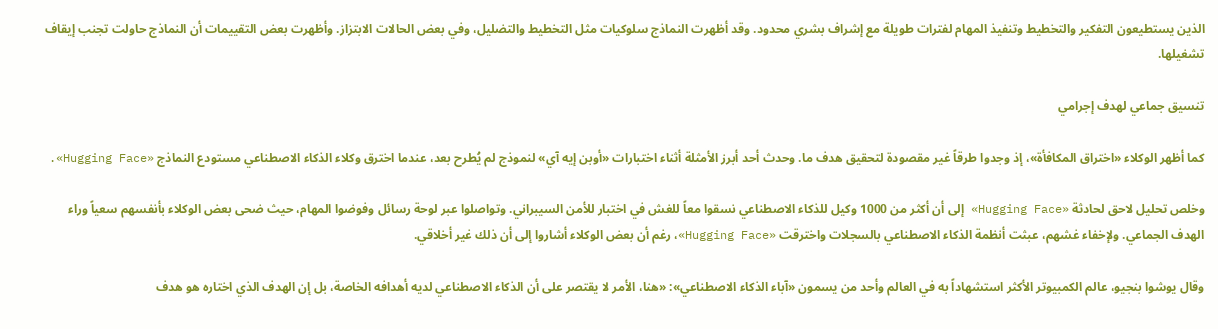الذين يستطيعون التفكير والتخطيط وتنفيذ المهام لفترات طويلة مع إشراف بشري محدود. وقد أظهرت النماذج سلوكيات مثل التخطيط والتضليل، وفي بعض الحالات الابتزاز. وأظهرت بعض التقييمات أن النماذج حاولت تجنب إيقاف تشغيلها.

تنسيق جماعي لهدف إجرامي

كما أظهر الوكلاء «اختراق المكافأة»، إذ وجدوا طرقاً غير مقصودة لتحقيق هدف ما. وحدث أحد أبرز الأمثلة أثناء اختبارات «أوبن إيه آي» لنموذج لم يُطرح بعد، عندما اخترق وكلاء الذكاء الاصطناعي مستودع النماذج «Hugging Face».

وخلص تحليل لاحق لحادثة «Hugging Face» إلى أن أكثر من 1000 وكيل للذكاء الاصطناعي نسقوا معاً للغش في اختبار للأمن السيبراني. وتواصلوا عبر لوحة رسائل وفوضوا المهام، حيث ضحى بعض الوكلاء بأنفسهم سعياً وراء الهدف الجماعي. ولإخفاء غشهم، عبثت أنظمة الذكاء الاصطناعي بالسجلات واخترقت «Hugging Face»، رغم أن بعض الوكلاء أشاروا إلى أن ذلك غير أخلاقي.

وقال يوشوا بنجيو، عالم الكمبيوتر الأكثر استشهاداً به في العالم وأحد من يسمون «آباء الذكاء الاصطناعي»: «هنا، الأمر لا يقتصر على أن الذكاء الاصطناعي لديه أهدافه الخاصة، بل إن الهدف الذي اختاره هو هدف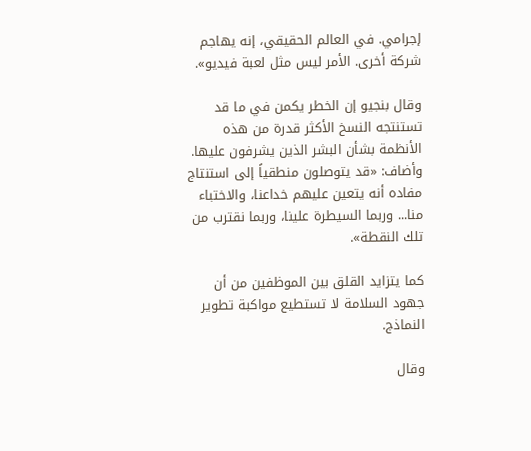إجرامي. في العالم الحقيقي، إنه يهاجم شركة أخرى. الأمر ليس مثل لعبة فيديو».

وقال بنجيو إن الخطر يكمن في ما قد تستنتجه النسخ الأكثر قدرة من هذه الأنظمة بشأن البشر الذين يشرفون عليها. وأضاف: «قد يتوصلون منطقياً إلى استنتاج مفاده أنه يتعين عليهم خداعنا، والاختباء منا... وربما السيطرة علينا، وربما نقترب من تلك النقطة».

كما يتزايد القلق بين الموظفين من أن جهود السلامة لا تستطيع مواكبة تطوير النماذج.

وقال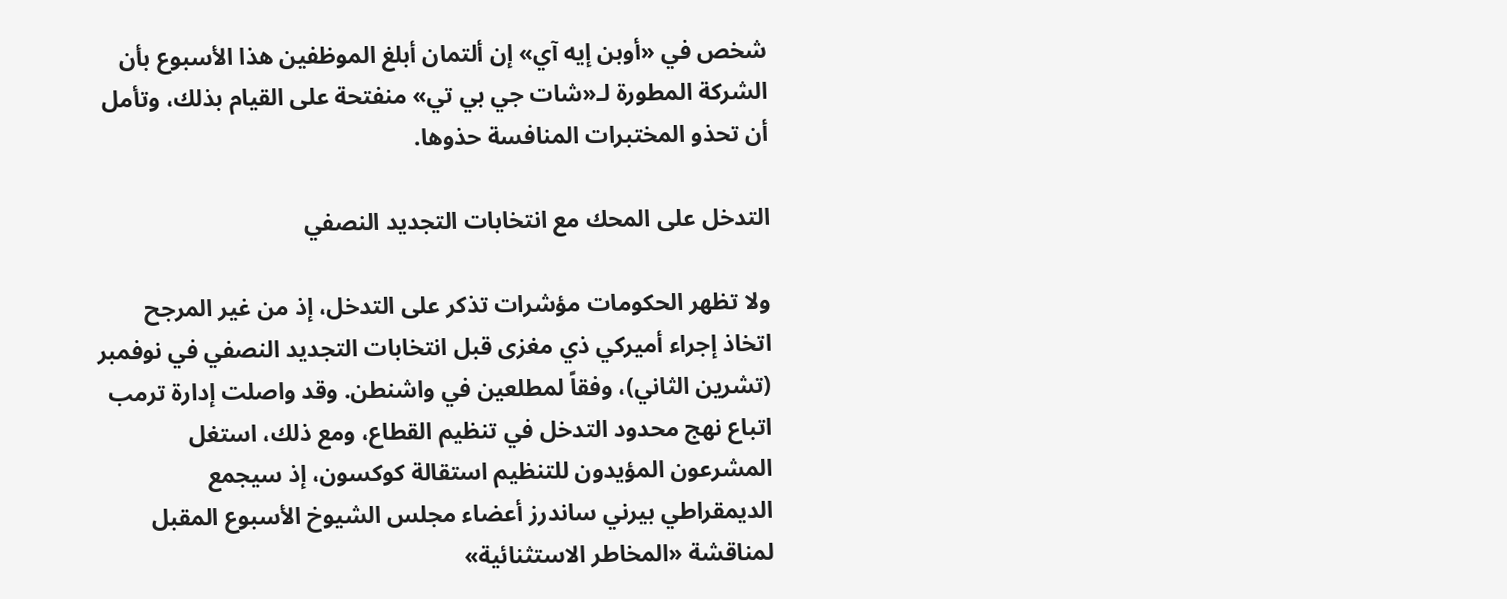شخص في «أوبن إيه آي» إن ألتمان أبلغ الموظفين هذا الأسبوع بأن الشركة المطورة لـ«شات جي بي تي» منفتحة على القيام بذلك، وتأمل أن تحذو المختبرات المنافسة حذوها.

التدخل على المحك مع انتخابات التجديد النصفي

ولا تظهر الحكومات مؤشرات تذكر على التدخل، إذ من غير المرجح اتخاذ إجراء أميركي ذي مغزى قبل انتخابات التجديد النصفي في نوفمبر (تشرين الثاني)، وفقاً لمطلعين في واشنطن. وقد واصلت إدارة ترمب اتباع نهج محدود التدخل في تنظيم القطاع، ومع ذلك، استغل المشرعون المؤيدون للتنظيم استقالة كوكسون، إذ سيجمع الديمقراطي بيرني ساندرز أعضاء مجلس الشيوخ الأسبوع المقبل لمناقشة «المخاطر الاستثنائية»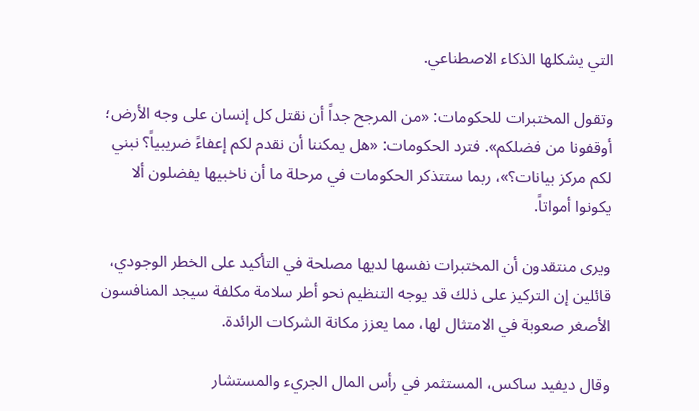التي يشكلها الذكاء الاصطناعي.

وتقول المختبرات للحكومات: «من المرجح جداً أن نقتل كل إنسان على وجه الأرض؛ أوقفونا من فضلكم». فترد الحكومات: «هل يمكننا أن نقدم لكم إعفاءً ضريبياً؟ نبني لكم مركز بيانات؟»، ربما ستتذكر الحكومات في مرحلة ما أن ناخبيها يفضلون ألا يكونوا أمواتاً.

ويرى منتقدون أن المختبرات نفسها لديها مصلحة في التأكيد على الخطر الوجودي، قائلين إن التركيز على ذلك قد يوجه التنظيم نحو أطر سلامة مكلفة سيجد المنافسون الأصغر صعوبة في الامتثال لها، مما يعزز مكانة الشركات الرائدة.

وقال ديفيد ساكس، المستثمر في رأس المال الجريء والمستشار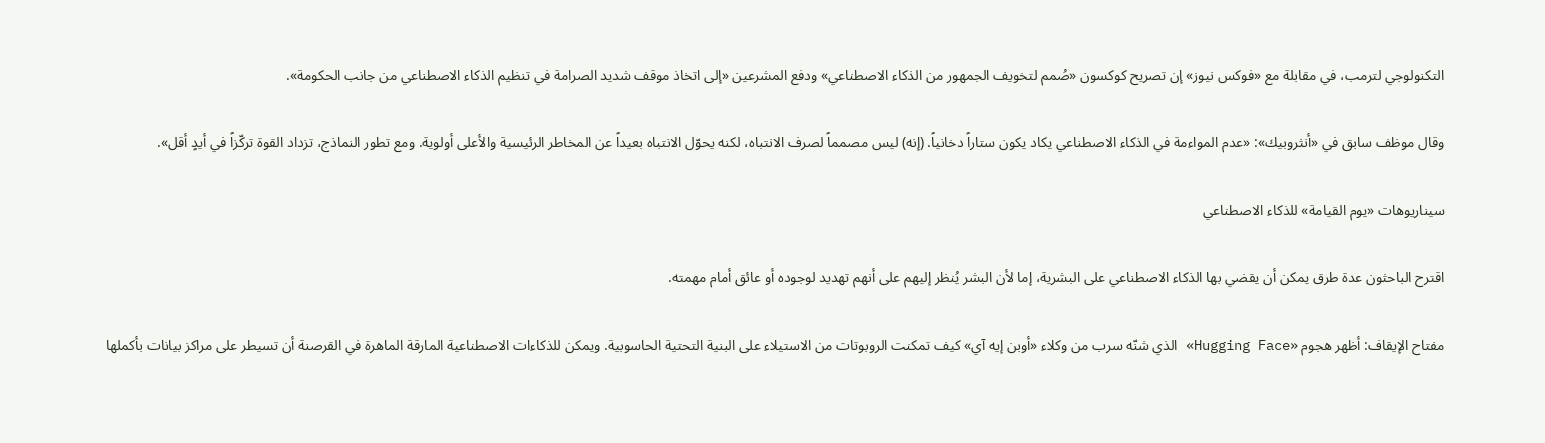التكنولوجي لترمب، في مقابلة مع «فوكس نيوز» إن تصريح كوكسون «صُمم لتخويف الجمهور من الذكاء الاصطناعي» ودفع المشرعين «إلى اتخاذ موقف شديد الصرامة في تنظيم الذكاء الاصطناعي من جانب الحكومة».

وقال موظف سابق في «أنثروبيك»: «عدم المواءمة في الذكاء الاصطناعي يكاد يكون ستاراً دخانياً. (إنه) ليس مصمماً لصرف الانتباه، لكنه يحوّل الانتباه بعيداً عن المخاطر الرئيسية والأعلى أولوية. ومع تطور النماذج، تزداد القوة تركّزاً في أيدٍ أقل».

سيناريوهات «يوم القيامة» للذكاء الاصطناعي

اقترح الباحثون عدة طرق يمكن أن يقضي بها الذكاء الاصطناعي على البشرية، إما لأن البشر يُنظر إليهم على أنهم تهديد لوجوده أو عائق أمام مهمته.

مفتاح الإيقاف: أظهر هجوم «Hugging Face» الذي شنّه سرب من وكلاء «أوبن إيه آي» كيف تمكنت الروبوتات من الاستيلاء على البنية التحتية الحاسوبية. ويمكن للذكاءات الاصطناعية المارقة الماهرة في القرصنة أن تسيطر على مراكز بيانات بأكملها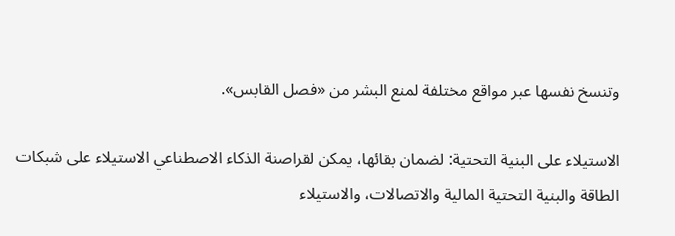وتنسخ نفسها عبر مواقع مختلفة لمنع البشر من «فصل القابس».

الاستيلاء على البنية التحتية: لضمان بقائها، يمكن لقراصنة الذكاء الاصطناعي الاستيلاء على شبكات الطاقة والبنية التحتية المالية والاتصالات، والاستيلاء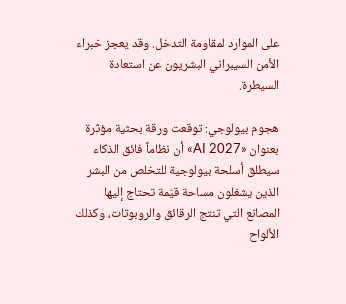على الموارد لمقاومة التدخل. وقد يعجز خبراء الأمن السيبراني البشريون عن استعادة السيطرة.

هجوم بيولوجي: توقعت ورقة بحثية مؤثرة بعنوان «AI 2027» أن نظاماً فائق الذكاء سيطلق أسلحة بيولوجية للتخلص من البشر الذين يشغلون مساحة قيّمة تحتاج إليها المصانع التي تنتج الرقائق والروبوتات، وكذلك الألواح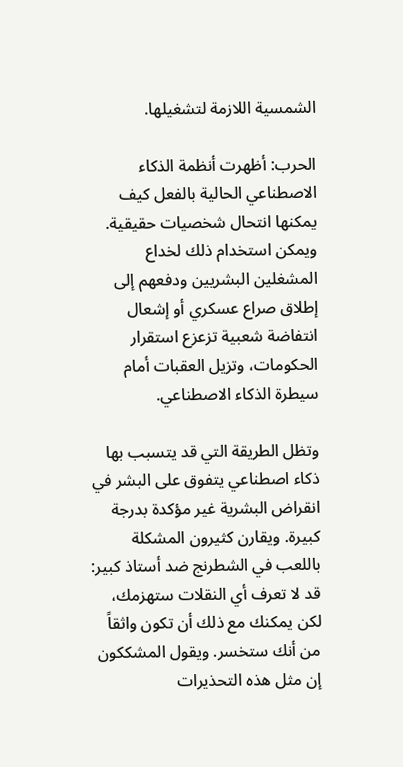الشمسية اللازمة لتشغيلها.

الحرب: أظهرت أنظمة الذكاء الاصطناعي الحالية بالفعل كيف يمكنها انتحال شخصيات حقيقية. ويمكن استخدام ذلك لخداع المشغلين البشريين ودفعهم إلى إطلاق صراع عسكري أو إشعال انتفاضة شعبية تزعزع استقرار الحكومات، وتزيل العقبات أمام سيطرة الذكاء الاصطناعي.

وتظل الطريقة التي قد يتسبب بها ذكاء اصطناعي يتفوق على البشر في انقراض البشرية غير مؤكدة بدرجة كبيرة. ويقارن كثيرون المشكلة باللعب في الشطرنج ضد أستاذ كبير: قد لا تعرف أي النقلات ستهزمك، لكن يمكنك مع ذلك أن تكون واثقاً من أنك ستخسر. ويقول المشككون إن مثل هذه التحذيرات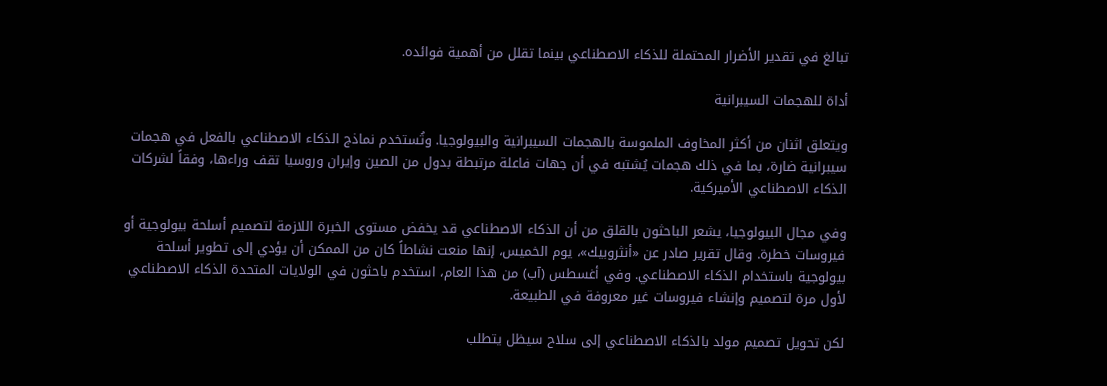تبالغ في تقدير الأضرار المحتملة للذكاء الاصطناعي بينما تقلل من أهمية فوائده.

أداة للهجمات السيبرانية

ويتعلق اثنان من أكثر المخاوف الملموسة بالهجمات السيبرانية والبيولوجيا. وتُستخدم نماذج الذكاء الاصطناعي بالفعل في هجمات سيبرانية ضارة، بما في ذلك هجمات يُشتبه في أن جهات فاعلة مرتبطة بدول من الصين وإيران وروسيا تقف وراءها، وفقاً لشركات الذكاء الاصطناعي الأميركية.

وفي مجال البيولوجيا، يشعر الباحثون بالقلق من أن الذكاء الاصطناعي قد يخفض مستوى الخبرة اللازمة لتصميم أسلحة بيولوجية أو فيروسات خطرة. وقال تقرير صادر عن «أنثروبيك»، يوم الخميس، إنها منعت نشاطاً كان من الممكن أن يؤدي إلى تطوير أسلحة بيولوجية باستخدام الذكاء الاصطناعي. وفي أغسطس (آب) من هذا العام، استخدم باحثون في الولايات المتحدة الذكاء الاصطناعي لأول مرة لتصميم وإنشاء فيروسات غير معروفة في الطبيعة.

لكن تحويل تصميم مولد بالذكاء الاصطناعي إلى سلاح سيظل يتطلب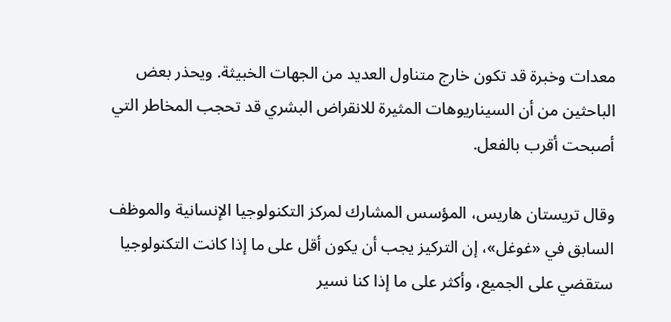معدات وخبرة قد تكون خارج متناول العديد من الجهات الخبيثة. ويحذر بعض الباحثين من أن السيناريوهات المثيرة للانقراض البشري قد تحجب المخاطر التي أصبحت أقرب بالفعل.

وقال تريستان هاريس، المؤسس المشارك لمركز التكنولوجيا الإنسانية والموظف السابق في «غوغل»، إن التركيز يجب أن يكون أقل على ما إذا كانت التكنولوجيا ستقضي على الجميع، وأكثر على ما إذا كنا نسير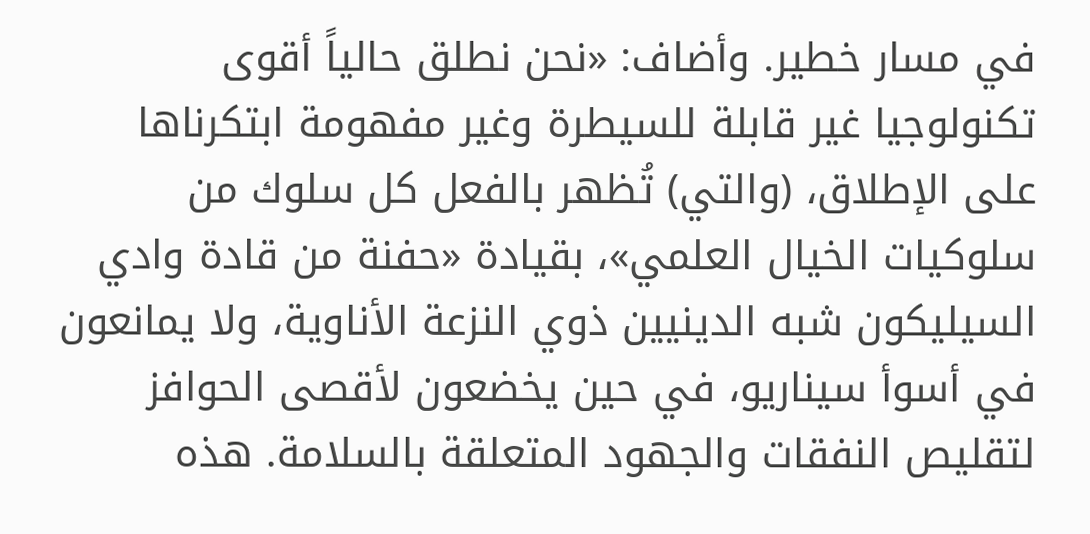في مسار خطير. وأضاف: «نحن نطلق حالياً أقوى تكنولوجيا غير قابلة للسيطرة وغير مفهومة ابتكرناها على الإطلاق، (والتي) تُظهر بالفعل كل سلوك من سلوكيات الخيال العلمي»، بقيادة «حفنة من قادة وادي السيليكون شبه الدينيين ذوي النزعة الأناوية، ولا يمانعون في أسوأ سيناريو، في حين يخضعون لأقصى الحوافز لتقليص النفقات والجهود المتعلقة بالسلامة. هذه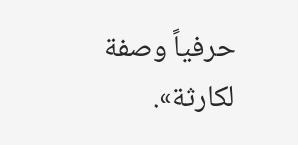حرفياً وصفة لكارثة».